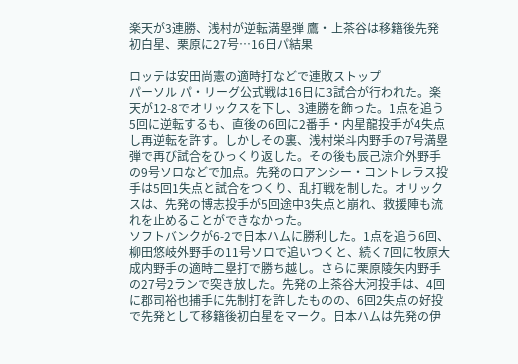楽天が3連勝、浅村が逆転満塁弾 鷹・上茶谷は移籍後先発初白星、栗原に27号…16日パ結果

ロッテは安田尚憲の適時打などで連敗ストップ
パーソル パ・リーグ公式戦は16日に3試合が行われた。楽天が12-8でオリックスを下し、3連勝を飾った。1点を追う5回に逆転するも、直後の6回に2番手・内星龍投手が4失点し再逆転を許す。しかしその裏、浅村栄斗内野手の7号満塁弾で再び試合をひっくり返した。その後も辰己涼介外野手の9号ソロなどで加点。先発のロアンシー・コントレラス投手は5回1失点と試合をつくり、乱打戦を制した。オリックスは、先発の博志投手が5回途中3失点と崩れ、救援陣も流れを止めることができなかった。
ソフトバンクが6-2で日本ハムに勝利した。1点を追う6回、柳田悠岐外野手の11号ソロで追いつくと、続く7回に牧原大成内野手の適時二塁打で勝ち越し。さらに栗原陵矢内野手の27号2ランで突き放した。先発の上茶谷大河投手は、4回に郡司裕也捕手に先制打を許したものの、6回2失点の好投で先発として移籍後初白星をマーク。日本ハムは先発の伊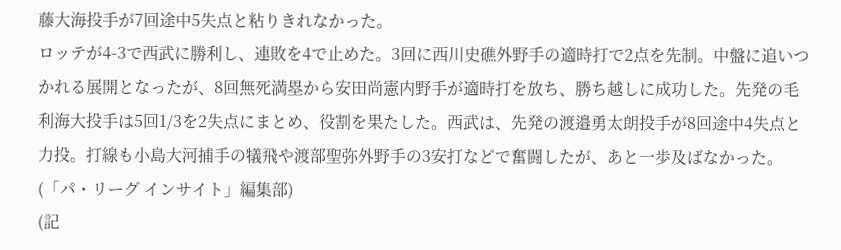藤大海投手が7回途中5失点と粘りきれなかった。
ロッテが4-3で西武に勝利し、連敗を4で止めた。3回に西川史礁外野手の適時打で2点を先制。中盤に追いつかれる展開となったが、8回無死満塁から安田尚憲内野手が適時打を放ち、勝ち越しに成功した。先発の毛利海大投手は5回1/3を2失点にまとめ、役割を果たした。西武は、先発の渡邉勇太朗投手が8回途中4失点と力投。打線も小島大河捕手の犠飛や渡部聖弥外野手の3安打などで奮闘したが、あと一歩及ばなかった。
(「パ・リーグ インサイト」編集部)
(記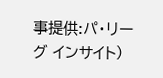事提供:パ・リーグ インサイト)